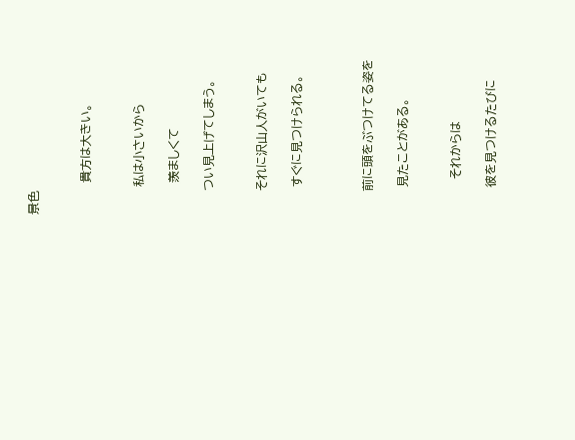景色


        貴方は大きい。


       私は小さいから

        羨ましくて

      つい見上げてしまう。


      それに沢山人がいても

       すぐに見つけられる。



      前に頭をぶつけてる姿を

       見たことがある。


         それからは

       彼を見つけるたびに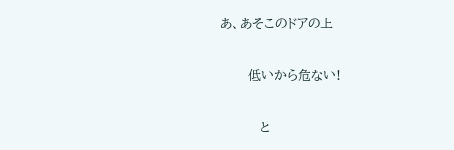あ、あそこのドアの上

       低いから危ない!

          と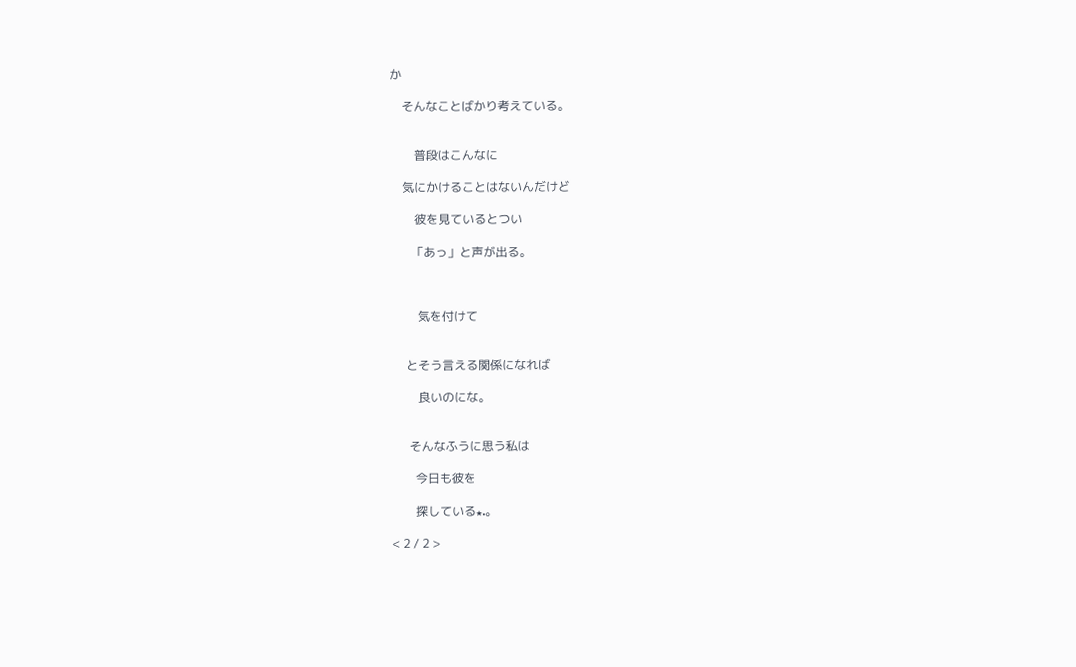か

    そんなことばかり考えている。


        普段はこんなに

    気にかけることはないんだけど

        彼を見ているとつい

       「あっ」と声が出る。



         気を付けて


     とそう言える関係になれば

         良いのにな。


      そんなふうに思う私は

        今日も彼を

        探している٭.。

< 2 / 2 >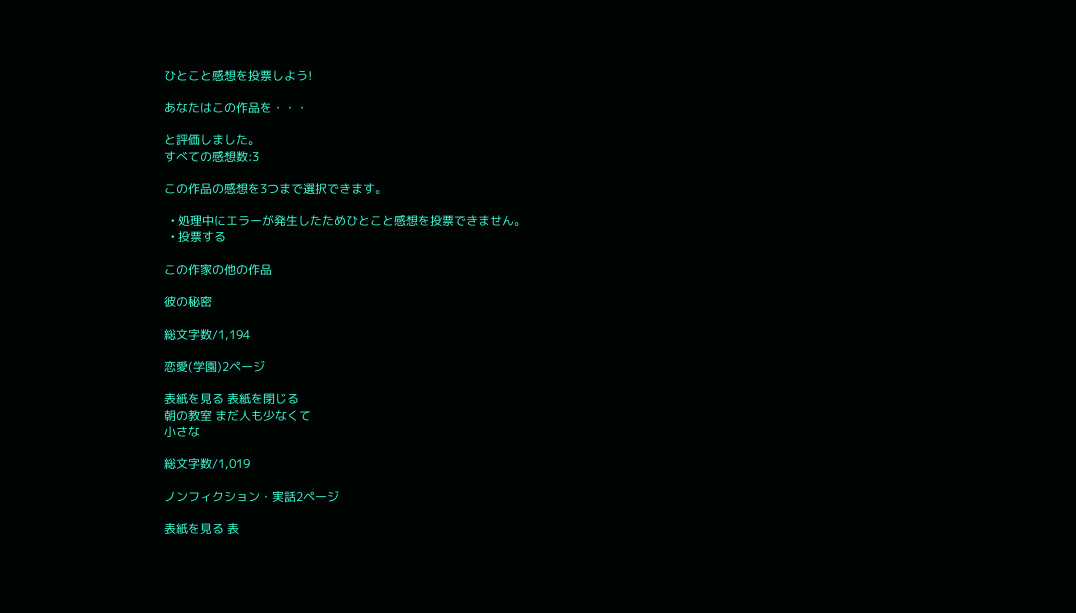ひとこと感想を投票しよう!

あなたはこの作品を・・・

と評価しました。
すべての感想数:3

この作品の感想を3つまで選択できます。

  • 処理中にエラーが発生したためひとこと感想を投票できません。
  • 投票する

この作家の他の作品

彼の秘密

総文字数/1,194

恋愛(学園)2ページ

表紙を見る 表紙を閉じる
朝の教室 まだ人も少なくて
小さな

総文字数/1,019

ノンフィクション・実話2ページ

表紙を見る 表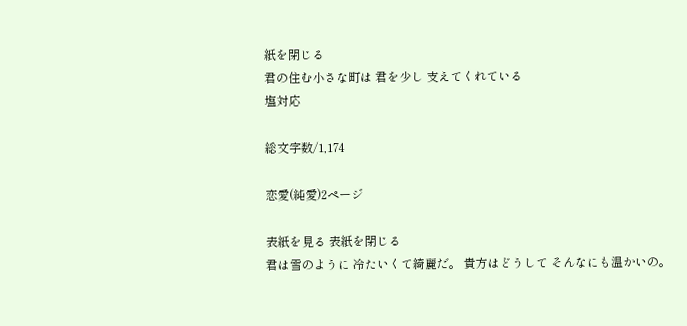紙を閉じる
君の住む小さな町は 君を少し 支えてくれている
塩対応

総文字数/1,174

恋愛(純愛)2ページ

表紙を見る 表紙を閉じる
君は雪のように 冷たいくて綺麗だ。 貴方はどうして そんなにも温かいの。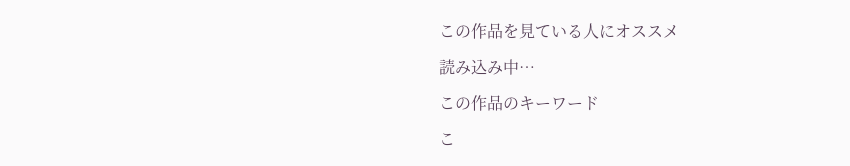この作品を見ている人にオススメ

読み込み中…

この作品のキーワード

こ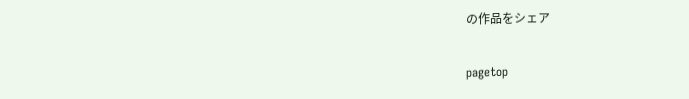の作品をシェア

pagetop